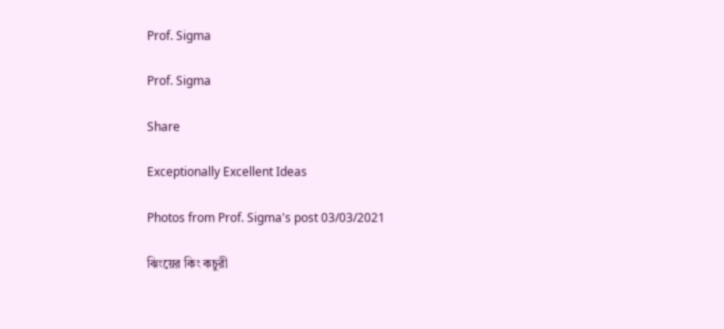Prof. Sigma

Prof. Sigma

Share

Exceptionally Excellent Ideas

Photos from Prof. Sigma's post 03/03/2021

ঝিংয়ের কিং কচুরী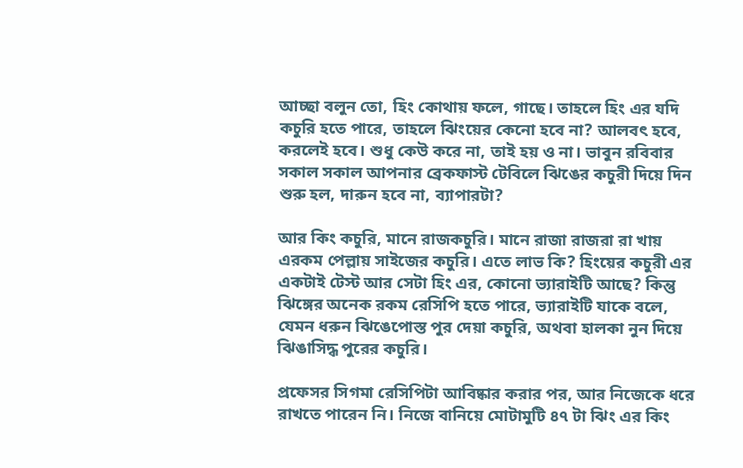আচ্ছা বলুন তো, হিং কোথায় ফলে, গাছে। তাহলে হিং এর যদি কচুরি হতে পারে, তাহলে ঝিংয়ের কেনো হবে না? আলবৎ হবে, করলেই হবে। শুধু কেউ করে না, তাই হয় ও না। ভাবুন রবিবার সকাল সকাল আপনার ব্রেকফাস্ট টেবিলে ঝিঙের কচুরী দিয়ে দিন শুরু হল, দারুন হবে না, ব্যাপারটা?

আর কিং কচুরি, মানে রাজকচুরি। মানে রাজা রাজরা রা খায় এরকম পেল্লায় সাইজের কচুরি। এতে লাভ কি? হিংয়ের কচুরী এর একটাই টেস্ট আর সেটা হিং এর, কোনো ভ্যারাইটি আছে? কিন্তু ঝিঙ্গের অনেক রকম রেসিপি হতে পারে, ভ্যারাইটি যাকে বলে, যেমন ধরুন ঝিঙেপোস্ত পুর দেয়া কচুরি, অথবা হালকা নুন দিয়ে ঝিঙাসিদ্ধ পুরের কচুরি।

প্রফেসর সিগমা রেসিপিটা আবিষ্কার করার পর, আর নিজেকে ধরে রাখতে পারেন নি। নিজে বানিয়ে মোটামুটি ৪৭ টা ঝিং এর কিং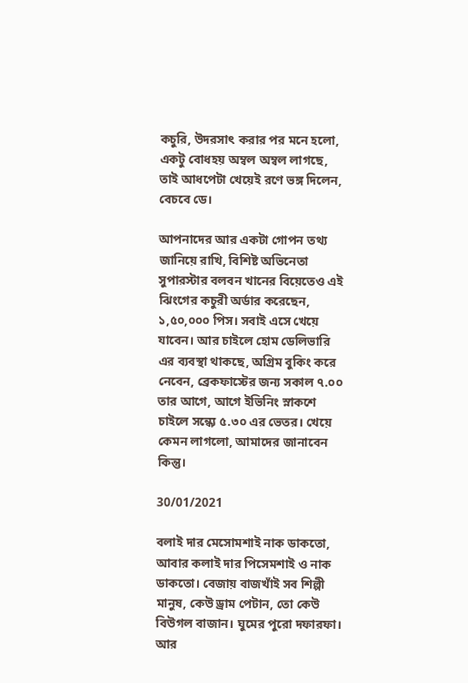কচুরি, উদরসাৎ করার পর মনে হলো, একটু বোধহয় অম্বল অম্বল লাগছে, তাই আধপেটা খেয়েই রণে ভঙ্গ দিলেন, বেচবে ডে।

আপনাদের আর একটা গোপন তথ্য জানিয়ে রাখি, বিশিষ্ট অভিনেতা সুপারস্টার বলবন খানের বিয়েতেও এই ঝিংগের কচুরী অর্ডার করেছেন, ১,৫০,০০০ পিস। সবাই এসে খেয়ে যাবেন। আর চাইলে হোম ডেলিভারি এর ব্যবস্থা থাকছে, অগ্রিম বুকিং করে নেবেন, ব্রেকফাস্টের জন্য সকাল ৭.০০ তার আগে, আগে ইভিনিং স্নাকশে চাইলে সন্ধ্যে ৫.৩০ এর ভেতর। খেয়ে কেমন লাগলো, আমাদের জানাবেন কিন্তু।

30/01/2021

বলাই দার মেসোমশাই নাক ডাকতো, আবার কলাই দার পিসেমশাই ও নাক ডাকতো। বেজায় বাজখাঁই সব শিল্পী মানুষ, কেউ ড্রাম পেটান, তো কেউ বিউগল বাজান। ঘুমের পুরো দফারফা। আর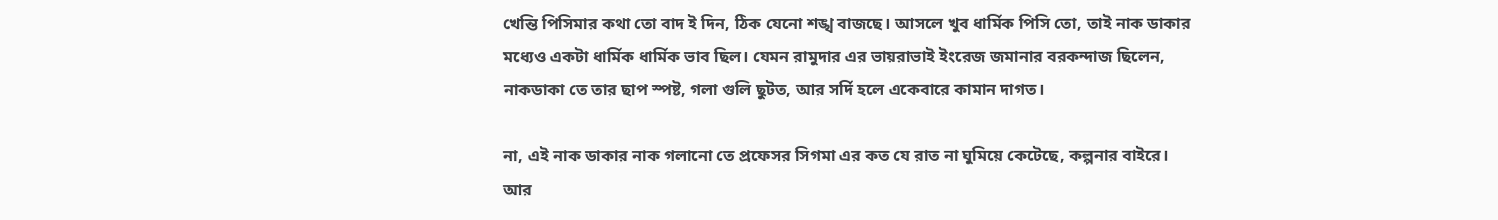খেন্তি পিসিমার কথা তো বাদ ই দিন, ঠিক যেনো শঙ্খ বাজছে। আসলে খুব ধার্মিক পিসি তো, তাই নাক ডাকার মধ্যেও একটা ধার্মিক ধার্মিক ভাব ছিল। যেমন রামুদার এর ভায়রাভাই ইংরেজ জমানার বরকন্দাজ ছিলেন, নাকডাকা তে তার ছাপ স্পষ্ট, গলা গুলি ছুটত, আর সর্দি হলে একেবারে কামান দাগত।

না, এই নাক ডাকার নাক গলানো তে প্রফেসর সিগমা এর কত যে রাত না ঘুমিয়ে কেটেছে, কল্পনার বাইরে। আর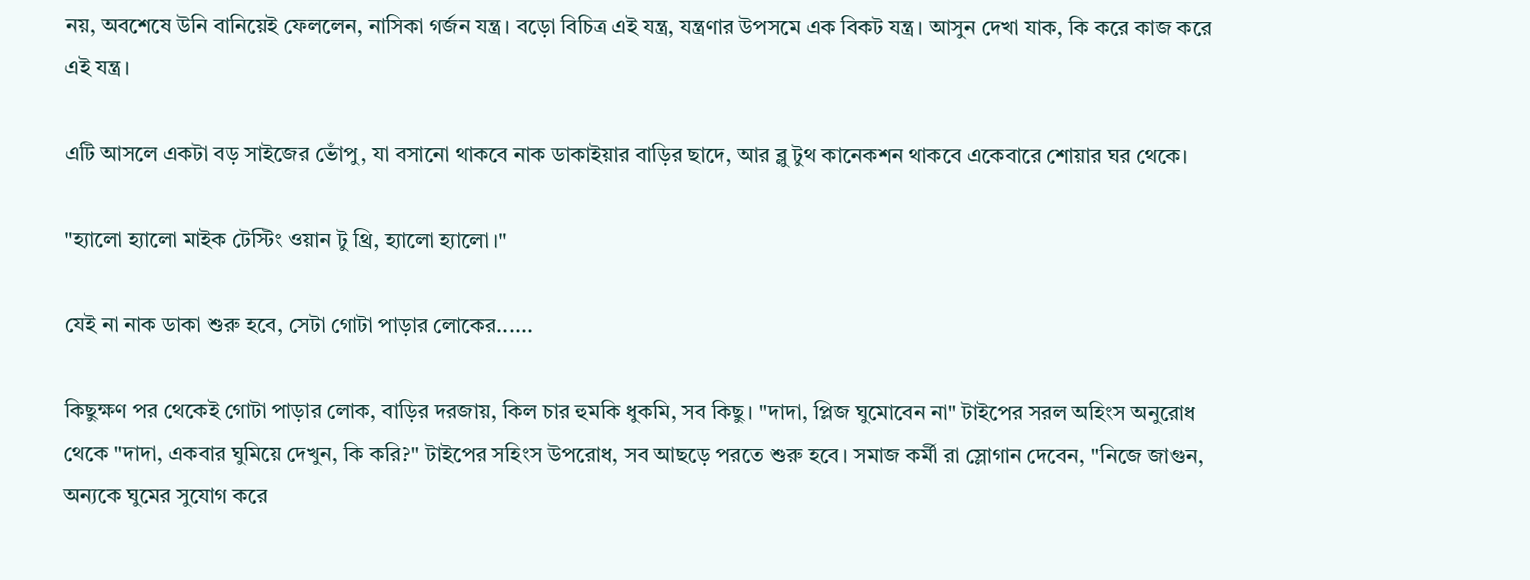নয়, অবশেষে উনি বানিয়েই ফেললেন, নাসিকা গর্জন যন্ত্র। বড়ো বিচিত্র এই যন্ত্র, যন্ত্রণার উপসমে এক বিকট যন্ত্র। আসুন দেখা যাক, কি করে কাজ করে এই যন্ত্র।

এটি আসলে একটা বড় সাইজের ভোঁপু, যা বসানো থাকবে নাক ডাকাইয়ার বাড়ির ছাদে, আর ব্লু টুথ কানেকশন থাকবে একেবারে শোয়ার ঘর থেকে।

"হ্যালো হ্যালো মাইক টেস্টিং ওয়ান টু থ্রি, হ্যালো হ্যালো।"

যেই না নাক ডাকা শুরু হবে, সেটা গোটা পাড়ার লোকের......

কিছুক্ষণ পর থেকেই গোটা পাড়ার লোক, বাড়ির দরজায়, কিল চার হুমকি ধুকমি, সব কিছু। "দাদা, প্লিজ ঘুমোবেন না" টাইপের সরল অহিংস অনুরোধ থেকে "দাদা, একবার ঘুমিয়ে দেখুন, কি করি?" টাইপের সহিংস উপরোধ, সব আছড়ে পরতে শুরু হবে। সমাজ কর্মী রা স্লোগান দেবেন, "নিজে জাগুন, অন্যকে ঘুমের সুযোগ করে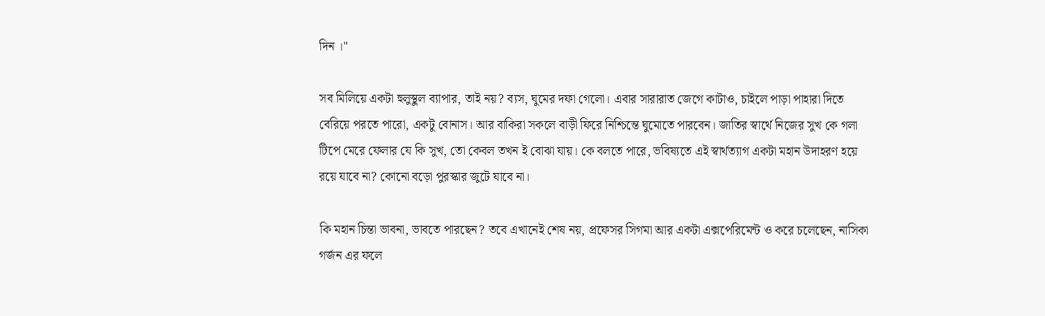দিন ।"

সব মিলিয়ে একটা হুলুস্থুল ব্যাপার, তাই নয়? ব্যস, ঘুমের দফা গেলো। এবার সারারাত জেগে কাটাও, চাইলে পাড়া পাহারা দিতে বেরিয়ে পরতে পারো, একটু বোনাস। আর বাকিরা সকলে বাড়ী ফিরে নিশ্চিন্তে ঘুমোতে পারবেন। জাতির স্বার্থে নিজের সুখ কে গলা টিপে মেরে ফেলার যে কি সুখ, তো কেবল তখন ই বোঝা যায়। কে বলতে পারে, ভবিষ্যতে এই স্বার্থত্যাগ একটা মহান উদাহরণ হয়ে রয়ে যাবে না? কোনো বড়ো পুরস্কার জুটে যাবে না।

কি মহান চিন্তা ভাবনা, ভাবতে পারছেন? তবে এখানেই শেষ নয়, প্রফেসর সিগমা আর একটা এক্সপেরিমেন্ট ও করে চলেছেন, নাসিকা গর্জন এর ফলে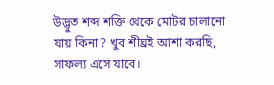উদ্ভুত শব্দ শক্তি থেকে মোটর চালানো যায় কিনা? খুব শীঘ্রই আশা করছি, সাফল্য এসে যাবে।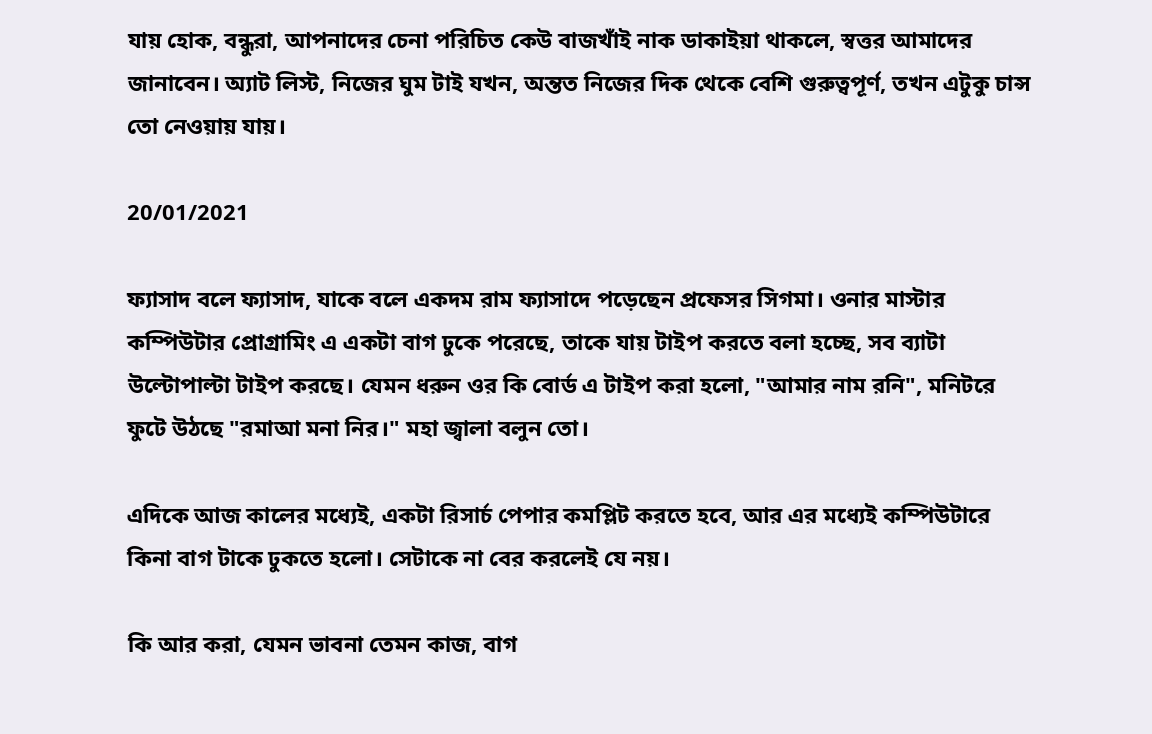যায় হোক, বন্ধুরা, আপনাদের চেনা পরিচিত কেউ বাজখাঁই নাক ডাকাইয়া থাকলে, স্বত্তর আমাদের জানাবেন। অ্যাট লিস্ট, নিজের ঘুম টাই যখন, অন্তত নিজের দিক থেকে বেশি গুরুত্বপূর্ণ, তখন এটুকু চান্স তো নেওয়ায় যায়।

20/01/2021

ফ্যাসাদ বলে ফ্যাসাদ, যাকে বলে একদম রাম ফ্যাসাদে পড়েছেন প্রফেসর সিগমা। ওনার মাস্টার কম্পিউটার প্রোগ্রামিং এ একটা বাগ ঢুকে পরেছে, তাকে যায় টাইপ করতে বলা হচ্ছে, সব ব্যাটা উল্টোপাল্টা টাইপ করছে। যেমন ধরুন ওর কি বোর্ড এ টাইপ করা হলো, "আমার নাম রনি", মনিটরে ফুটে উঠছে "রমাআ মনা নির।" মহা জ্বালা বলুন তো।

এদিকে আজ কালের মধ্যেই, একটা রিসার্চ পেপার কমপ্লিট করতে হবে, আর এর মধ্যেই কম্পিউটারে কিনা বাগ টাকে ঢুকতে হলো। সেটাকে না বের করলেই যে নয়।

কি আর করা, যেমন ভাবনা তেমন কাজ, বাগ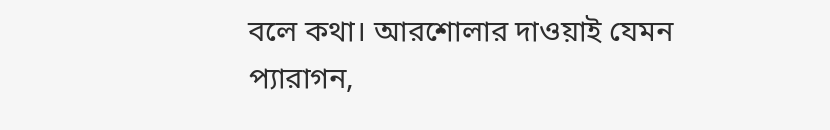বলে কথা। আরশোলার দাওয়াই যেমন প্যারাগন,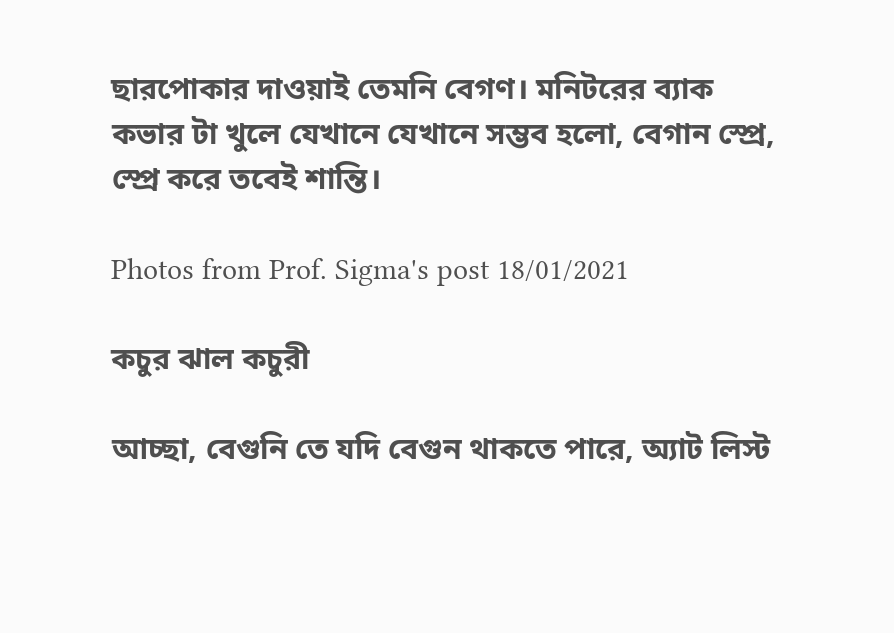ছারপোকার দাওয়াই তেমনি বেগণ। মনিটরের ব্যাক কভার টা খুলে যেখানে যেখানে সম্ভব হলো, বেগান স্প্রে, স্প্রে করে তবেই শান্তি।

Photos from Prof. Sigma's post 18/01/2021

কচুর ঝাল কচুরী

আচ্ছা, বেগুনি তে যদি বেগুন থাকতে পারে, অ্যাট লিস্ট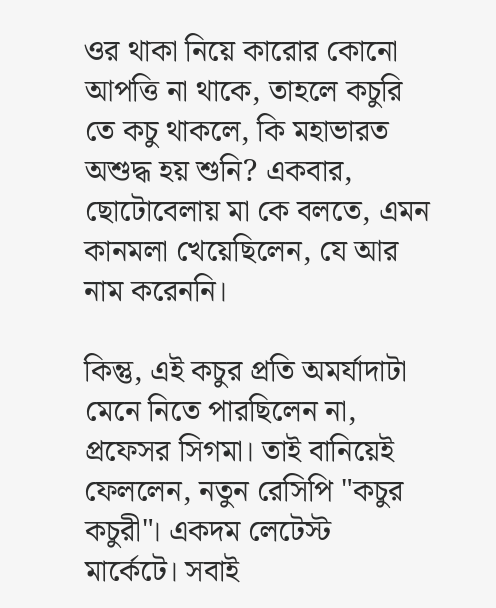ওর থাকা নিয়ে কারোর কোনো আপত্তি না থাকে, তাহলে কচুরি তে কচু থাকলে, কি মহাভারত অশুদ্ধ হয় শুনি? একবার, ছোটোবেলায় মা কে বলতে, এমন কানমলা খেয়েছিলেন, যে আর নাম করেননি।

কিন্তু, এই কচুর প্রতি অমর্যাদাটা মেনে নিতে পারছিলেন না, প্রফেসর সিগমা। তাই বানিয়েই ফেললেন, নতুন রেসিপি "কচুর কচুরী"। একদম লেটেস্ট মার্কেটে। সবাই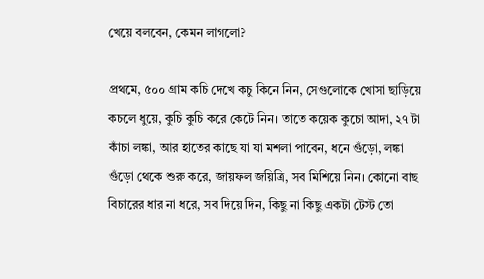খেয়ে বলবেন, কেমন লাগলো?

প্রথমে, ৫০০ গ্রাম কচি দেখে কচু কিনে নিন, সেগুলোকে খোসা ছাড়িয়ে কচলে ধুয়ে, কুচি কুচি করে কেটে নিন। তাতে কয়েক কুচো আদা, ২৭ টা কাঁচা লঙ্কা, আর হাতের কাছে যা যা মশলা পাবেন, ধনে গুঁড়ো, লঙ্কা গুঁড়ো থেকে শুরু করে, জায়ফল জয়িত্রি, সব মিশিয়ে নিন। কোনো বাছ বিচারের ধার না ধরে, সব দিয়ে দিন, কিছু না কিছু একটা টেস্ট তো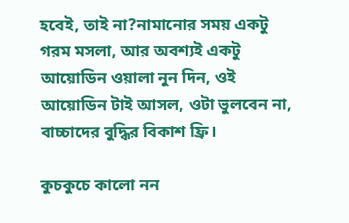হবেই, তাই না?নামানোর সময় একটু গরম মসলা, আর অবশ্যই একটু আয়োডিন ওয়ালা নুন দিন, ওই আয়োডিন টাই আসল, ওটা ভুলবেন না, বাচ্চাদের বুদ্ধির বিকাশ ফ্রি।

কুচকুচে কালো নন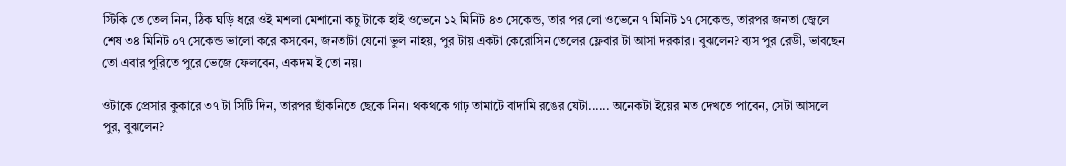স্টিকি তে তেল নিন, ঠিক ঘড়ি ধরে ওই মশলা মেশানো কচু টাকে হাই ওভেনে ১২ মিনিট ৪৩ সেকেন্ড, তার পর লো ওভেনে ৭ মিনিট ১৭ সেকেন্ড, তারপর জনতা জ্বেলে শেষ ৩৪ মিনিট ০৭ সেকেন্ড ভালো করে কসবেন, জনতাটা যেনো ভুল নাহয়, পুর টায় একটা কেরোসিন তেলের ফ্লেবার টা আসা দরকার। বুঝলেন? ব্যস পুর রেডী, ভাবছেন তো এবার পুরিতে পুরে ভেজে ফেলবেন, একদম ই তো নয়।

ওটাকে প্রেসার কুকারে ৩৭ টা সিটি দিন, তারপর ছাঁকনিতে ছেকে নিন। থকথকে গাঢ় তামাটে বাদামি রঙের যেটা...... অনেকটা ইয়ের মত দেখতে পাবেন, সেটা আসলে পুর, বুঝলেন?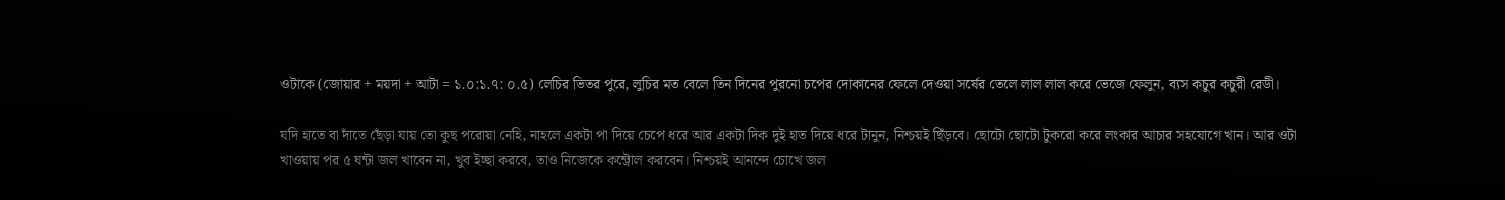ওটাকে (জোয়ার + ময়দা + আটা = ১.০:১.৭: ০.৫) লেচির ভিতর পুরে, লুচির মত বেলে তিন দিনের পুরনো চপের দোকানের ফেলে দেওয়া সর্ষের তেলে লাল লাল করে ভেজে ফেলুন, ব্যস কচুর কচুরী রেডী।

যদি হাতে বা দাঁতে ছেঁড়া যায় তো কুছ পরোয়া নেহি, নাহলে একটা পা দিয়ে চেপে ধরে আর একটা দিক দুই হাত দিয়ে ধরে টানুন, নিশ্চয়ই ছিঁড়বে। ছোটো ছোটো টুকরো করে লংকার আচার সহযোগে খান। আর ওটা খাওয়ায় পর ৫ ঘন্টা জল খাবেন না, খুব ইচ্ছা করবে, তাও নিজেকে কন্ট্রোল করবেন। নিশ্চয়ই আনন্দে চোখে জল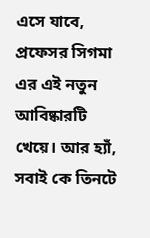এসে যাবে, প্রফেসর সিগমা এর এই নতুন আবিষ্কারটি খেয়ে। আর হ্যাঁ, সবাই কে তিনটে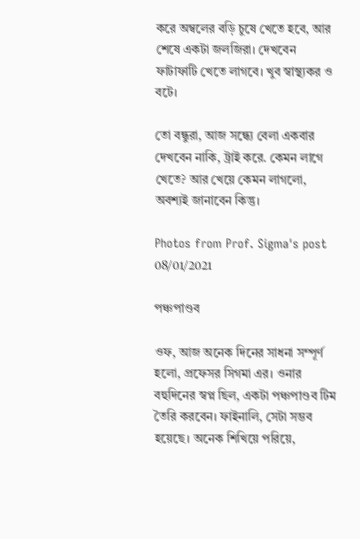করে অম্বলের বড়ি চুষে খেতে হবে, আর শেষে একটা জলজিরা। দেখবেন ফাটাফাটি খেতে লাগবে। খুব স্বাস্থ্যকর ও বটে।

তো বন্ধুরা, আজ সন্ধ্যে বেলা একবার দেখবেন নাকি, ট্রাই করে. কেমন লাগে খেতে? আর খেয়ে কেমন লাগলো, অবশ্যই জানাবেন কিন্তু।

Photos from Prof. Sigma's post 08/01/2021

পঞ্চপাণ্ডব

ওফ, আজ অনেক দিনের সাধনা সম্পূর্ণ হলো, প্রফেসর সিগমা এর। ওনার বহুদিনের স্বপ্ন ছিল, একটা পঞ্চপাণ্ডব টিম তৈরি করবেন। ফাইনালি, সেটা সম্ভব হয়েছে। অনেক শিখিয়ে পরিয়ে,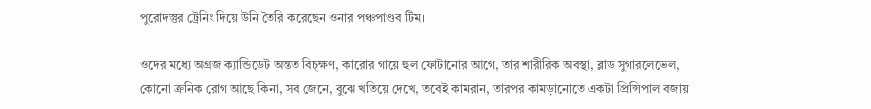পুরোদস্তুর ট্রেনিং দিয়ে উনি তৈরি করেছেন ওনার পঞ্চপাণ্ডব টিম।

ওদের মধ্যে অগ্রজ ক্যান্ডিডেট অন্তত বিচ্ক্ষণ, কারোর গায়ে হুল ফোটানোর আগে, তার শারীরিক অবস্থা, ব্লাড সুগারলেভেল, কোনো ক্রনিক রোগ আছে কিনা, সব জেনে, বুঝে খতিয়ে দেখে, তবেই কামরান, তারপর কামড়ানোতে একটা প্রিন্সিপাল বজায়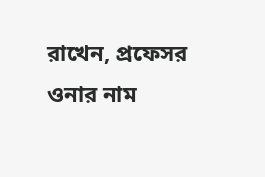রাখেন, প্রফেসর ওনার নাম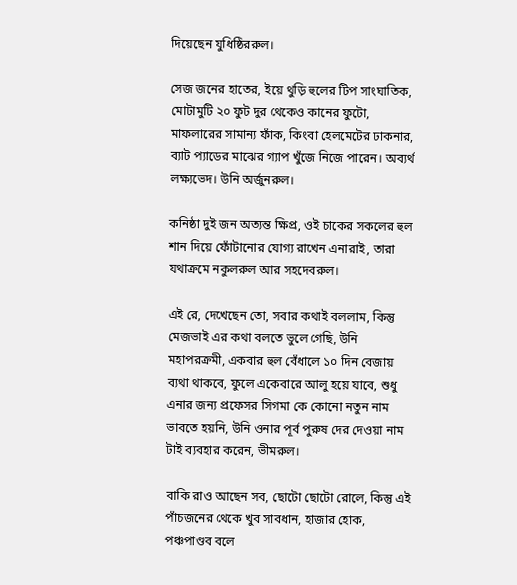দিয়েছেন যুধিষ্ঠিররুল।

সেজ জনের হাতের, ইয়ে থুড়ি হুলের টিপ সাংঘাতিক, মোটামুটি ২০ ফুট দুর থেকেও কানের ফুটো, মাফলারের সামান্য ফাঁক, কিংবা হেলমেটের ঢাকনার, ব্যাট প্যাডের মাঝের গ্যাপ খুঁজে নিজে পারেন। অব্যর্থ লক্ষ্যভেদ। উনি অর্জুনরুল।

কনিষ্ঠা দুই জন অত্যন্ত ক্ষিপ্র, ওই চাকের সকলের হুল শান দিয়ে ফোঁটানোর যোগ্য রাখেন এনারাই, তারা যথাক্রমে নকুলরুল আর সহদেবরুল।

এই রে, দেখেছেন তো, সবার কথাই বললাম, কিন্তু মেজভাই এর কথা বলতে ভুলে গেছি, উনি মহাপরক্রমী, একবার হুল বেঁধালে ১০ দিন বেজায় ব্যথা থাকবে, ফুলে একেবারে আলু হয়ে যাবে, শুধু এনার জন্য প্রফেসর সিগমা কে কোনো নতুন নাম ভাবতে হয়নি, উনি ওনার পূর্ব পুরুষ দের দেওয়া নাম টাই ব্যবহার করেন, ভীমরুল।

বাকি রাও আছেন সব, ছোটো ছোটো রোলে, কিন্তু এই পাঁচজনের থেকে খুব সাবধান, হাজার হোক, পঞ্চপাণ্ডব বলে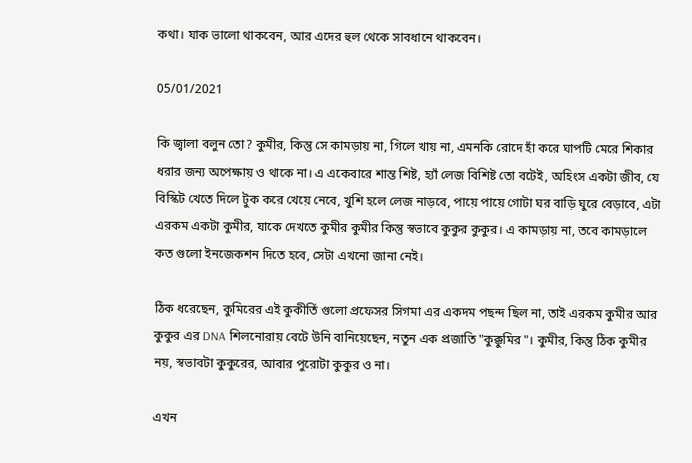কথা। যাক ভালো থাকবেন, আর এদের হুল থেকে সাবধানে থাকবেন।

05/01/2021

কি জ্বালা বলুন তো? কুমীর, কিন্তু সে কামড়ায় না, গিলে খায় না, এমনকি রোদে হাঁ করে ঘাপটি মেরে শিকার ধরার জন্য অপেক্ষায় ও থাকে না। এ একেবারে শান্ত শিষ্ট, হ্যাঁ লেজ বিশিষ্ট তো বটেই, অহিংস একটা জীব, যে বিস্কিট খেতে দিলে টুক করে খেয়ে নেবে, খুশি হলে লেজ নাড়বে, পায়ে পায়ে গোটা ঘর বাড়ি ঘুরে বেড়াবে, এটা এরকম একটা কুমীর, যাকে দেখতে কুমীর কুমীর কিন্তু স্বভাবে কুকুর কুকুর। এ কামড়ায় না, তবে কামড়ালে কত গুলো ইনজেকশন দিতে হবে, সেটা এখনো জানা নেই।

ঠিক ধরেছেন, কুমিরের এই কুকীর্তি গুলো প্রফেসর সিগমা এর একদম পছন্দ ছিল না, তাই এরকম কুমীর আর কুকুর এর DNA শিলনোরায় বেটে উনি বানিয়েছেন, নতুন এক প্রজাতি "কুক্কুমির"। কুমীর, কিন্তু ঠিক কুমীর নয়, স্বভাবটা কুকুরের, আবার পুরোটা কুকুর ও না।

এখন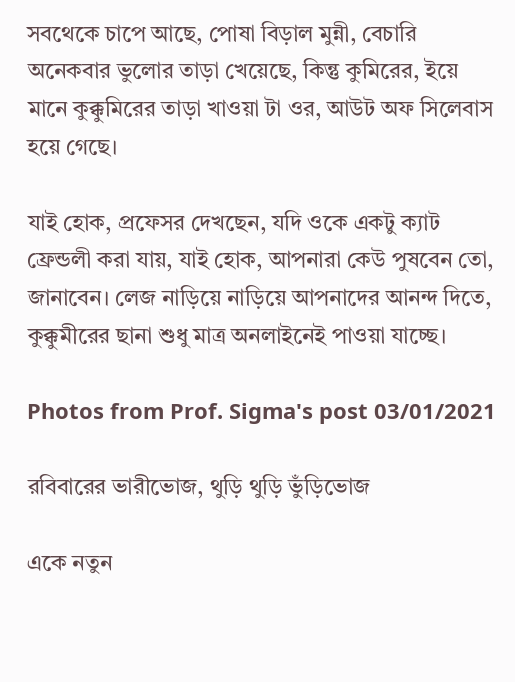সবথেকে চাপে আছে, পোষা বিড়াল মুন্নী, বেচারি অনেকবার ভুলোর তাড়া খেয়েছে, কিন্তু কুমিরের, ইয়ে মানে কুক্কুমিরের তাড়া খাওয়া টা ওর, আউট অফ সিলেবাস হয়ে গেছে।

যাই হোক, প্রফেসর দেখছেন, যদি ওকে একটু ক্যাট ফ্রেন্ডলী করা যায়, যাই হোক, আপনারা কেউ পুষবেন তো, জানাবেন। লেজ নাড়িয়ে নাড়িয়ে আপনাদের আনন্দ দিতে, কুক্কুমীরের ছানা শুধু মাত্র অনলাইনেই পাওয়া যাচ্ছে।

Photos from Prof. Sigma's post 03/01/2021

রবিবারের ভারীভোজ, থুড়ি থুড়ি ভুঁড়িভোজ

একে নতুন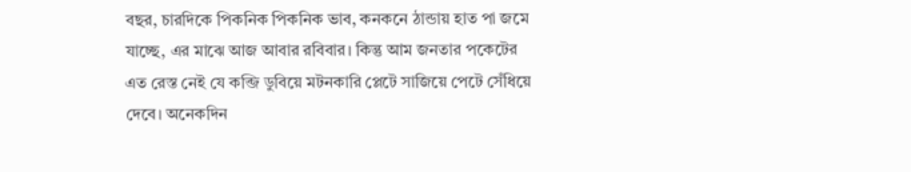বছর, চারদিকে পিকনিক পিকনিক ভাব, কনকনে ঠান্ডায় হাত পা জমে যাচ্ছে, এর মাঝে আজ আবার রবিবার। কিন্তু আম জনতার পকেটের এত রেস্ত নেই যে কব্জি ডুবিয়ে মটনকারি প্লেটে সাজিয়ে পেটে সেঁধিয়ে দেবে। অনেকদিন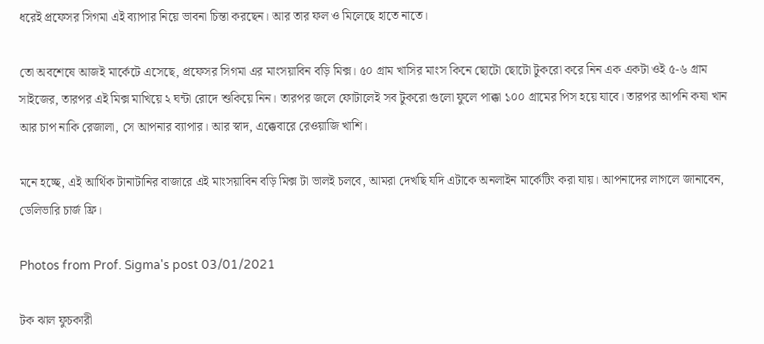ধরেই প্রফেসর সিগমা এই ব্যাপার নিয়ে ভাবনা চিন্তা করছেন। আর তার ফল ও মিলেছে হাতে নাতে।

তো অবশেষে আজই মার্কেটে এসেছে, প্রফেসর সিগমা এর মাংসয়াবিন বড়ি মিক্স। ৫০ গ্রাম খাসির মাংস কিনে ছোটো ছোটো টুকরো করে নিন এক একটা ওই ৫-৬ গ্রাম সাইজের, তারপর এই মিক্স মাখিয়ে ২ ঘন্টা রোদে শুকিয়ে নিন। তারপর জলে ফোটালেই সব টুকরো গুলো ফুলে পাক্কা ১০০ গ্রামের পিস হয়ে যাবে। তারপর আপনি কষা খান আর চাপ নাকি রেজালা, সে আপনার ব্যাপার। আর স্বাদ, এক্কেবারে রেওয়াজি খাশি।

মনে হচ্ছে, এই আর্থিক টানাটানির বাজারে এই মাংসয়াবিন বড়ি মিক্স টা ভালই চলবে, আমরা দেখছি যদি এটাকে অনলাইন মার্কেটিং করা যায়। আপনাদের লাগলে জানাবেন, ডেলিভারি চার্জ ফ্রি।

Photos from Prof. Sigma's post 03/01/2021

টক ঝাল ফুচকারী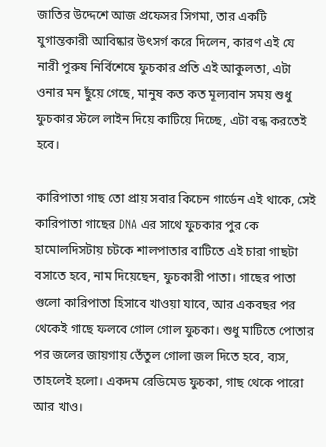জাতির উদ্দেশে আজ প্রফেসর সিগমা, তার একটি যুগান্তকারী আবিষ্কার উৎসর্গ করে দিলেন, কারণ এই যে নারী পুরুষ নির্বিশেষে ফুচকার প্রতি এই আকুলতা, এটা ওনার মন ছুঁয়ে গেছে, মানুষ কত কত মূল্যবান সময় শুধু ফুচকার স্টলে লাইন দিয়ে কাটিয়ে দিচ্ছে, এটা বন্ধ করতেই হবে।

কারিপাতা গাছ তো প্রায় সবার কিচেন গার্ডেন এই থাকে, সেই কারিপাতা গাছের DNA এর সাথে ফুচকার পুর কে হামোলদিসটায় চটকে শালপাতার বাটিতে এই চারা গাছটা বসাতে হবে, নাম দিয়েছেন, ফুচকারী পাতা। গাছের পাতা গুলো কারিপাতা হিসাবে খাওয়া যাবে, আর একবছর পর থেকেই গাছে ফলবে গোল গোল ফুচকা। শুধু মাটিতে পোতার পর জলের জায়গায় তেঁতুল গোলা জল দিতে হবে, ব্যস, তাহলেই হলো। একদম রেডিমেড ফুচকা, গাছ থেকে পারো আর খাও।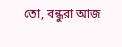তো, বন্ধুরা আজ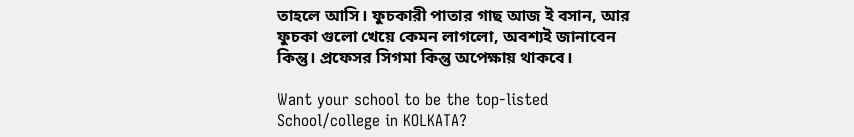তাহলে আসি। ফুচকারী পাতার গাছ আজ ই বসান, আর ফুচকা গুলো খেয়ে কেমন লাগলো, অবশ্যই জানাবেন কিন্তু। প্রফেসর সিগমা কিন্তু অপেক্ষায় থাকবে।

Want your school to be the top-listed School/college in KOLKATA?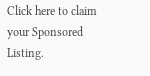Click here to claim your Sponsored Listing.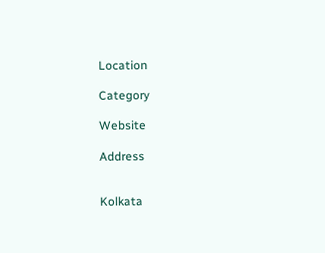Location

Category

Website

Address


Kolkata